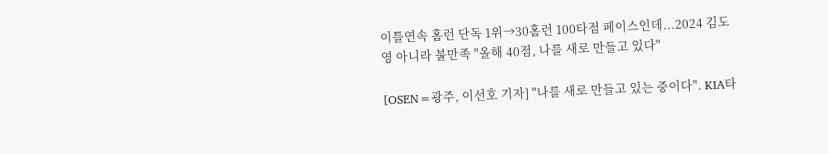이틀연속 홈런 단독 1위→30홈런 100타점 페이스인데...2024 김도영 아니라 불만족 "올해 40점, 나를 새로 만들고 있다"

[OSEN=광주, 이선호 기자] "나를 새로 만들고 있는 중이다". KIA타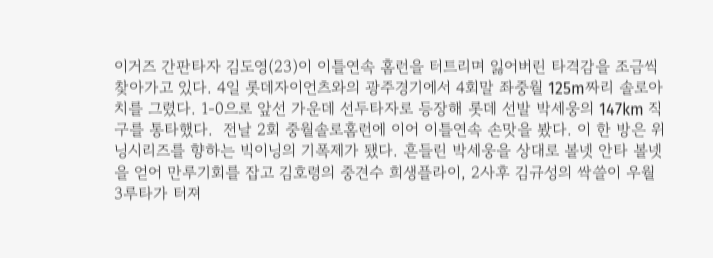이거즈 간판타자 김도영(23)이 이틀연속 홈런을 터트리며 잃어버린 타격감을 조금씩 찾아가고 있다. 4일 롯데자이언츠와의 광주경기에서 4회말 좌중월 125m짜리 솔로아치를 그렸다. 1-0으로 앞선 가운데 선두타자로 등장해 롯데 선발 박세웅의 147km 직구를 통타했다.  전날 2회 중월솔로홈런에 이어 이틀연속 손맛을 봤다. 이 한 방은 위닝시리즈를 향하는 빅이닝의 기폭제가 됐다. 흔들린 박세웅을 상대로 볼넷 안타 볼넷을 얻어 만루기회를 잡고 김호령의 중견수 희생플라이, 2사후 김규성의 싹쓸이 우월 3루타가 터져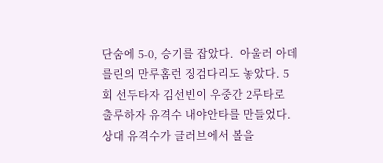단숨에 5-0, 승기를 잡았다.  아울러 아데를린의 만루홈런 징검다리도 놓았다. 5회 선두타자 김선빈이 우중간 2루타로 출루하자 유격수 내야안타를 만들었다. 상대 유격수가 글러브에서 볼을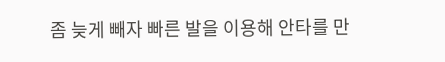좀 늦게 빼자 빠른 발을 이용해 안타를 만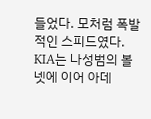들었다. 모처럼 폭발적인 스피드였다. KIA는 나성범의 볼넷에 이어 아데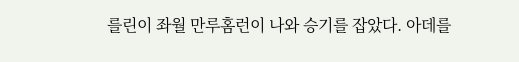를린이 좌월 만루홈런이 나와 승기를 잡았다. 아데를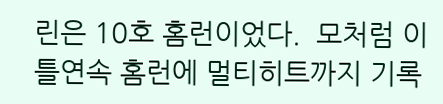린은 10호 홈런이었다.  모처럼 이틀연속 홈런에 멀티히트까지 기록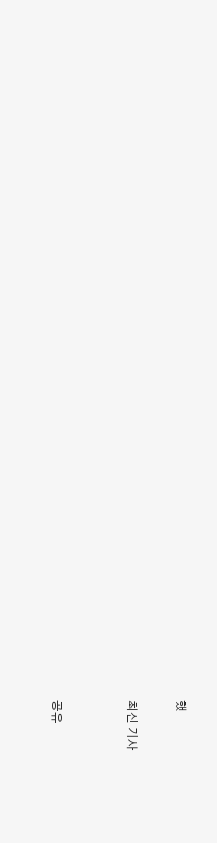했

최신 기사


공유